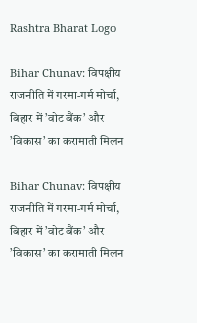Rashtra Bharat Logo

Bihar Chunav: विपक्षीय राजनीति में गरमा‐गर्म मोर्चा, बिहार में ’वोट बैंक’ और ’विकास’ का करामाती मिलन

Bihar Chunav: विपक्षीय राजनीति में गरमा‐गर्म मोर्चा, बिहार में ’वोट बैंक’ और ’विकास’ का करामाती मिलन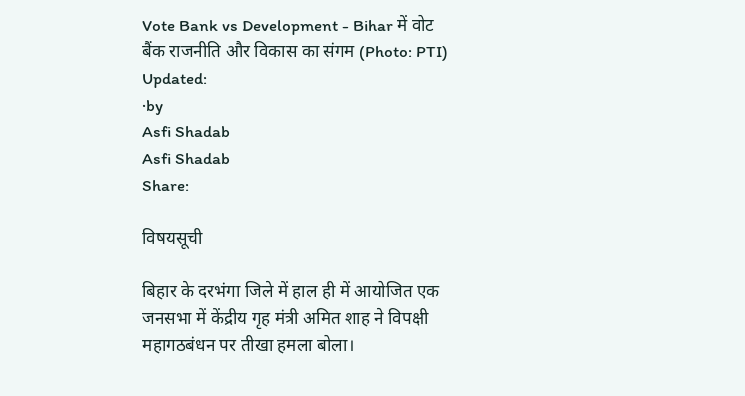Vote Bank vs Development - Bihar में वोट बैंक राजनीति और विकास का संगम (Photo: PTI)
Updated:
·by
Asfi Shadab
Asfi Shadab
Share:

विषयसूची

बिहार के दरभंगा जिले में हाल ही में आयोजित एक जनसभा में केंद्रीय गृह मंत्री अमित शाह ने विपक्षी महागठबंधन पर तीखा हमला बोला।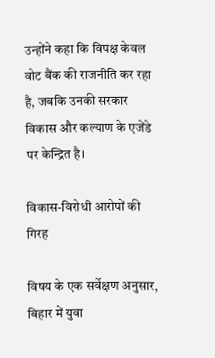उन्होंने कहा कि विपक्ष केवल वोट बैंक की राजनीति कर रहा है, जबकि उनकी सरकार विकास और कल्याण के एजेंडे पर केन्द्रित है।

विकास-विरोधी आरोपों की गिरह

विषय के एक सर्वेक्षण अनुसार, बिहार में युवा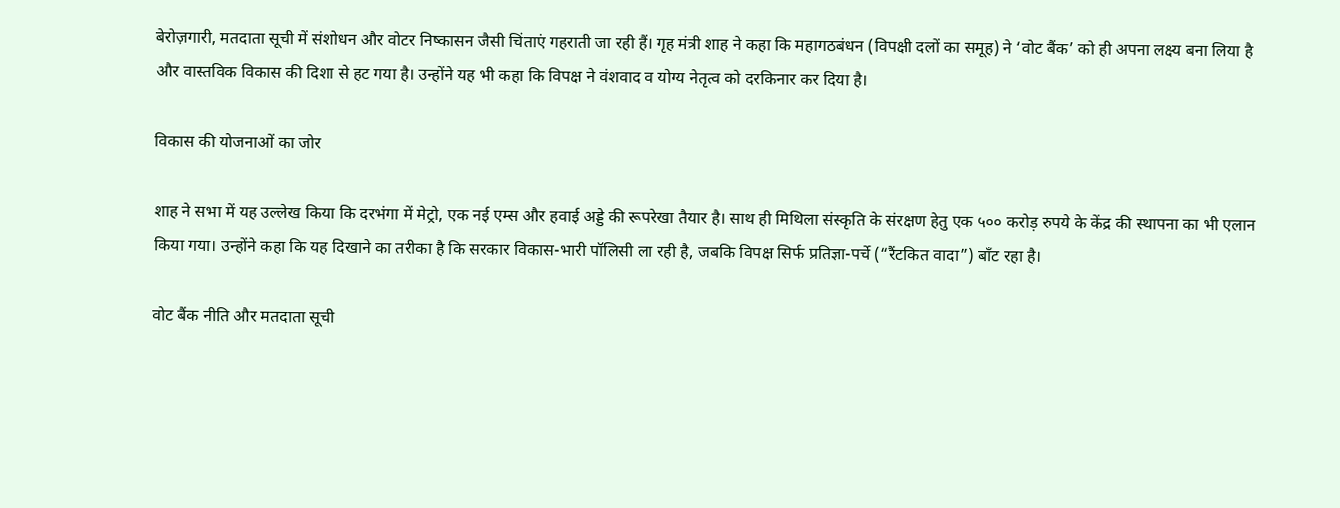बेरोज़गारी, मतदाता सूची में संशोधन और वोटर निष्कासन जैसी चिंताएं गहराती जा रही हैं। गृह मंत्री शाह ने कहा कि महागठबंधन (विपक्षी दलों का समूह) ने ‘वोट बैंक’ को ही अपना लक्ष्य बना लिया है और वास्तविक विकास की दिशा से हट गया है। उन्होंने यह भी कहा कि विपक्ष ने वंशवाद व योग्य नेतृत्व को दरकिनार कर दिया है।

विकास की योजनाओं का जोर

शाह ने सभा में यह उल्लेख किया कि दरभंगा में मेट्रो, एक नई एम्स और हवाई अड्डे की रूपरेखा तैयार है। साथ ही मिथिला संस्कृति के संरक्षण हेतु एक ५०० करोड़ रुपये के केंद्र की स्थापना का भी एलान किया गया। उन्होंने कहा कि यह दिखाने का तरीका है कि सरकार विकास-भारी पॉलिसी ला रही है, जबकि विपक्ष सिर्फ प्रतिज्ञा-पर्चे (“रैंटकित वादा”) बाँट रहा है।

वोट बैंक नीति और मतदाता सूची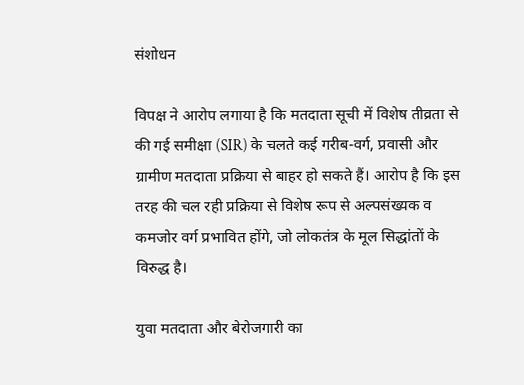संशोधन

विपक्ष ने आरोप लगाया है कि मतदाता सूची में विशेष तीव्रता से की गई समीक्षा (SIR) के चलते कई गरीब-वर्ग, प्रवासी और ग्रामीण मतदाता प्रक्रिया से बाहर हो सकते हैं। आरोप है कि इस तरह की चल रही प्रक्रिया से विशेष रूप से अल्पसंख्यक व कमजोर वर्ग प्रभावित होंगे, जो लोकतंत्र के मूल सिद्धांतों के विरुद्ध है।

युवा मतदाता और बेरोजगारी का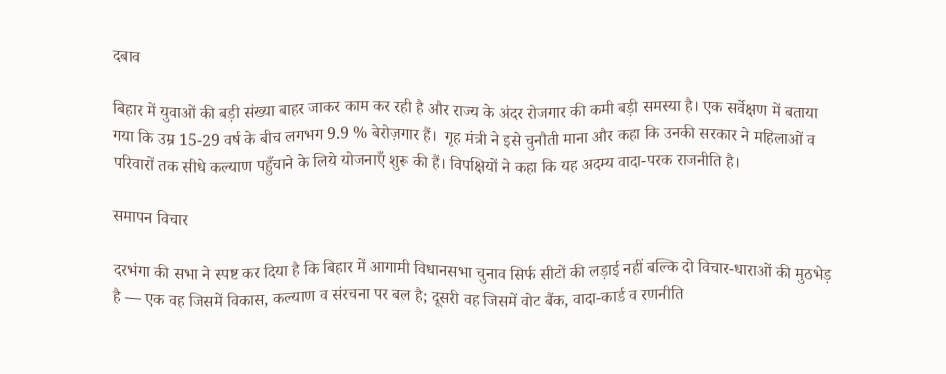दबाव

बिहार में युवाओं की बड़ी संख्या बाहर जाकर काम कर रही है और राज्य के अंदर रोजगार की कमी बड़ी समस्या है। एक सर्वेक्षण में बताया गया कि उम्र 15-29 वर्ष के बीच लगभग 9.9 % बेरोज़गार हैं।  गृह मंत्री ने इसे चुनौती माना और कहा कि उनकी सरकार ने महिलाओं व परिवारों तक सीधे कल्याण पहुँचाने के लिये योजनाएँ शुरू की हैं। विपक्षियों ने कहा कि यह अदम्य वादा-परक राजनीति है।

समापन विचार

दरभंगा की सभा ने स्पष्ट कर दिया है कि बिहार में आगामी विधानसभा चुनाव सिर्फ सीटों की लड़ाई नहीं बल्कि दो विचार-धाराओं की मुठभेड़ है — एक वह जिसमें विकास, कल्याण व संरचना पर बल है; दूसरी वह जिसमें वोट बैंक, वादा-कार्ड व रणनीति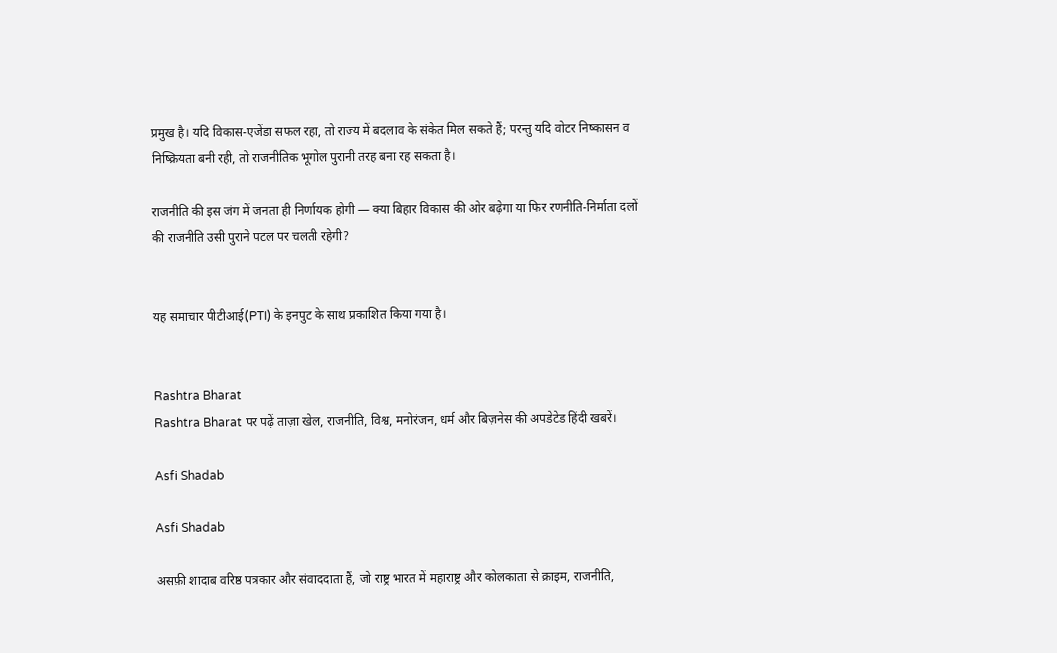प्रमुख है। यदि विकास-एजेंडा सफल रहा, तो राज्य में बदलाव के संकेत मिल सकते हैं; परन्तु यदि वोटर निष्कासन व निष्क्रियता बनी रही, तो राजनीतिक भूगोल पुरानी तरह बना रह सकता है।

राजनीति की इस जंग में जनता ही निर्णायक होगी — क्या बिहार विकास की ओर बढ़ेगा या फिर रणनीति-निर्माता दलों की राजनीति उसी पुराने पटल पर चलती रहेगी?


यह समाचार पीटीआई(PTI) के इनपुट के साथ प्रकाशित किया गया है।


Rashtra Bharat
Rashtra Bharat पर पढ़ें ताज़ा खेल, राजनीति, विश्व, मनोरंजन, धर्म और बिज़नेस की अपडेटेड हिंदी खबरें।

Asfi Shadab

Asfi Shadab

असफ़ी शादाब वरिष्ठ पत्रकार और संवाददाता हैं, जो राष्ट्र भारत में महाराष्ट्र और कोलकाता से क्राइम, राजनीति,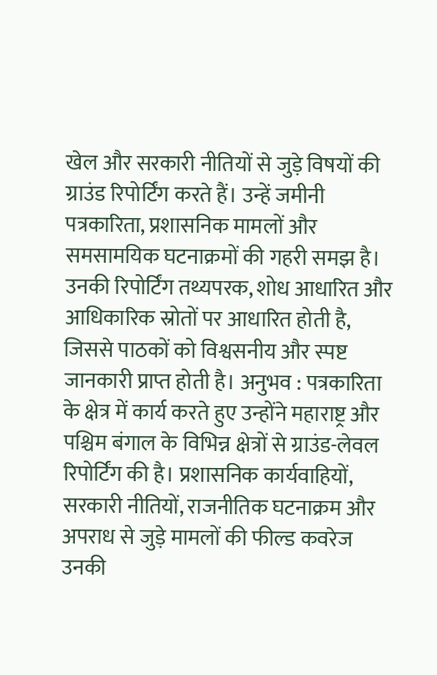खेल और सरकारी नीतियों से जुड़े विषयों की ग्राउंड रिपोर्टिंग करते हैं। उन्हें जमीनी पत्रकारिता, प्रशासनिक मामलों और समसामयिक घटनाक्रमों की गहरी समझ है। उनकी रिपोर्टिंग तथ्यपरक, शोध आधारित और आधिकारिक स्रोतों पर आधारित होती है, जिससे पाठकों को विश्वसनीय और स्पष्ट जानकारी प्राप्त होती है। अनुभव : पत्रकारिता के क्षेत्र में कार्य करते हुए उन्होंने महाराष्ट्र और पश्चिम बंगाल के विभिन्न क्षेत्रों से ग्राउंड-लेवल रिपोर्टिंग की है। प्रशासनिक कार्यवाहियों, सरकारी नीतियों, राजनीतिक घटनाक्रम और अपराध से जुड़े मामलों की फील्ड कवरेज उनकी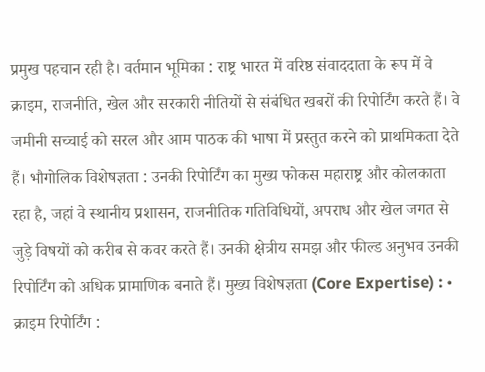प्रमुख पहचान रही है। वर्तमान भूमिका : राष्ट्र भारत में वरिष्ठ संवाददाता के रूप में वे क्राइम, राजनीति, खेल और सरकारी नीतियों से संबंधित खबरों की रिपोर्टिंग करते हैं। वे जमीनी सच्चाई को सरल और आम पाठक की भाषा में प्रस्तुत करने को प्राथमिकता देते हैं। भौगोलिक विशेषज्ञता : उनकी रिपोर्टिंग का मुख्य फोकस महाराष्ट्र और कोलकाता रहा है, जहां वे स्थानीय प्रशासन, राजनीतिक गतिविधियों, अपराध और खेल जगत से जुड़े विषयों को करीब से कवर करते हैं। उनकी क्षेत्रीय समझ और फील्ड अनुभव उनकी रिपोर्टिंग को अधिक प्रामाणिक बनाते हैं। मुख्य विशेषज्ञता (Core Expertise) : • क्राइम रिपोर्टिंग :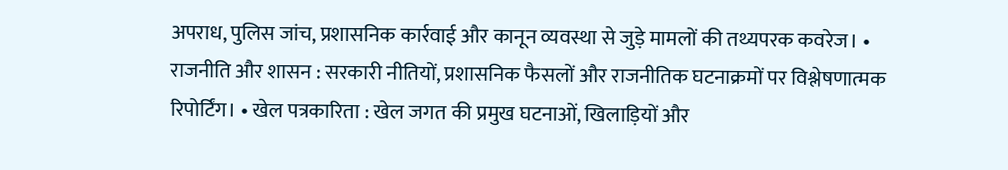अपराध, पुलिस जांच, प्रशासनिक कार्रवाई और कानून व्यवस्था से जुड़े मामलों की तथ्यपरक कवरेज। • राजनीति और शासन : सरकारी नीतियों, प्रशासनिक फैसलों और राजनीतिक घटनाक्रमों पर विश्लेषणात्मक रिपोर्टिंग। • खेल पत्रकारिता : खेल जगत की प्रमुख घटनाओं, खिलाड़ियों और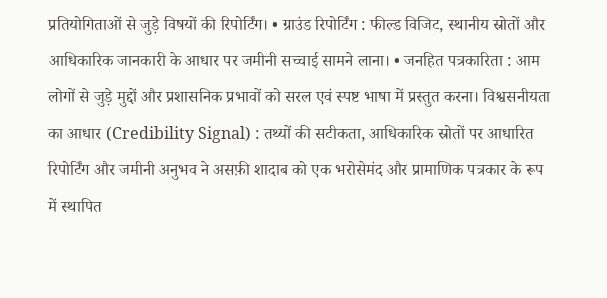प्रतियोगिताओं से जुड़े विषयों की रिपोर्टिंग। • ग्राउंड रिपोर्टिंग : फील्ड विजिट, स्थानीय स्रोतों और आधिकारिक जानकारी के आधार पर जमीनी सच्चाई सामने लाना। • जनहित पत्रकारिता : आम लोगों से जुड़े मुद्दों और प्रशासनिक प्रभावों को सरल एवं स्पष्ट भाषा में प्रस्तुत करना। विश्वसनीयता का आधार (Credibility Signal) : तथ्यों की सटीकता, आधिकारिक स्रोतों पर आधारित रिपोर्टिंग और जमीनी अनुभव ने असफ़ी शादाब को एक भरोसेमंद और प्रामाणिक पत्रकार के रूप में स्थापित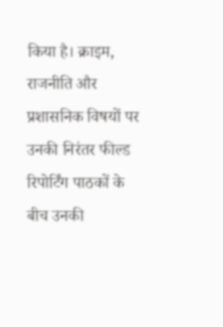किया है। क्राइम, राजनीति और प्रशासनिक विषयों पर उनकी निरंतर फील्ड रिपोर्टिंग पाठकों के बीच उनकी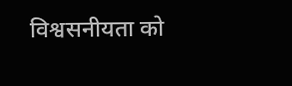विश्वसनीयता को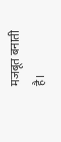मजबूत बनाती है।